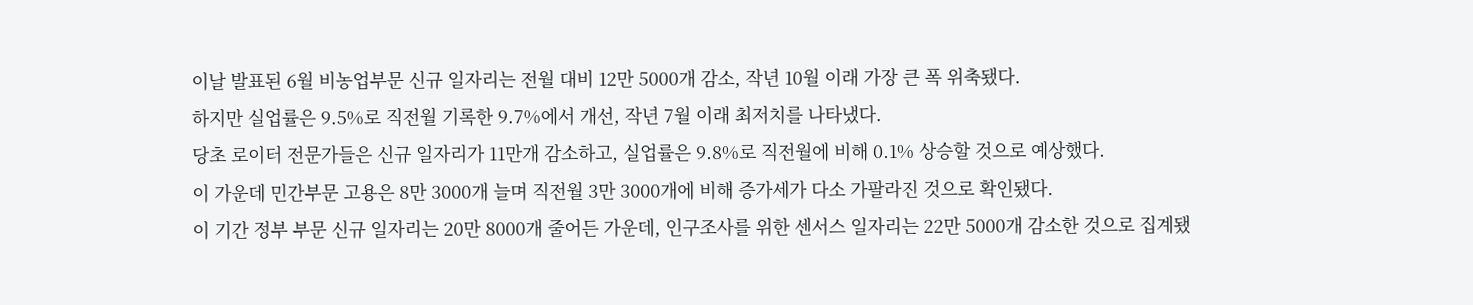이날 발표된 6월 비농업부문 신규 일자리는 전월 대비 12만 5000개 감소, 작년 10월 이래 가장 큰 폭 위축됐다.
하지만 실업률은 9.5%로 직전월 기록한 9.7%에서 개선, 작년 7월 이래 최저치를 나타냈다.
당초 로이터 전문가들은 신규 일자리가 11만개 감소하고, 실업률은 9.8%로 직전월에 비해 0.1% 상승할 것으로 예상했다.
이 가운데 민간부문 고용은 8만 3000개 늘며 직전월 3만 3000개에 비해 증가세가 다소 가팔라진 것으로 확인됐다.
이 기간 정부 부문 신규 일자리는 20만 8000개 줄어든 가운데, 인구조사를 위한 센서스 일자리는 22만 5000개 감소한 것으로 집계됐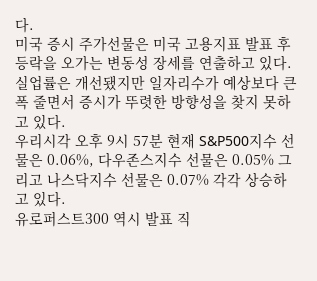다.
미국 증시 주가선물은 미국 고용지표 발표 후 등락을 오가는 변동성 장세를 연출하고 있다.
실업률은 개선됐지만 일자리수가 예상보다 큰 폭 줄면서 증시가 뚜렷한 방향성을 찾지 못하고 있다.
우리시각 오후 9시 57분 현재 S&P500지수 선물은 0.06%, 다우존스지수 선물은 0.05% 그리고 나스닥지수 선물은 0.07% 각각 상승하고 있다.
유로퍼스트300 역시 발표 직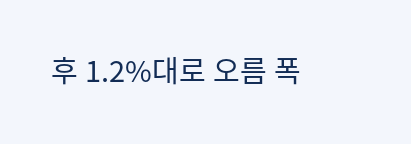후 1.2%대로 오름 폭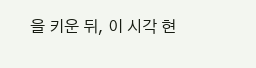을 키운 뒤, 이 시각 현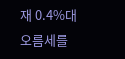재 0.4%대 오름세를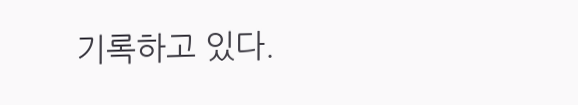기록하고 있다.